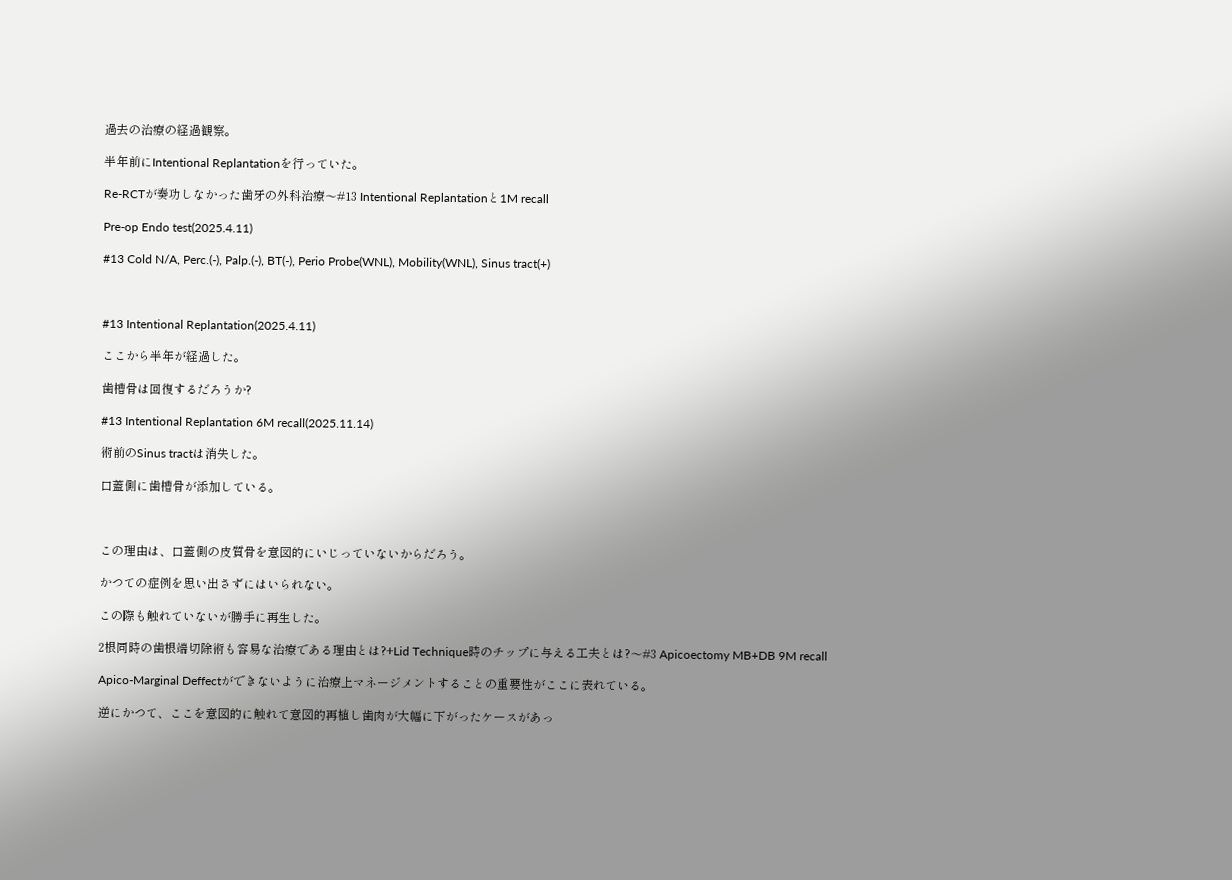過去の治療の経過観察。

半年前にIntentional Replantationを行っていた。

Re-RCTが奏功しなかった歯牙の外科治療〜#13 Intentional Replantationと1M recall

Pre-op Endo test(2025.4.11)

#13 Cold N/A, Perc.(-), Palp.(-), BT(-), Perio Probe(WNL), Mobility(WNL), Sinus tract(+)



#13 Intentional Replantation(2025.4.11)

ここから半年が経過した。

歯槽骨は回復するだろうか?

#13 Intentional Replantation 6M recall(2025.11.14)

術前のSinus tractは消失した。

口蓋側に歯槽骨が添加している。



この理由は、口蓋側の皮質骨を意図的にいじっていないからだろう。

かつての症例を思い出さずにはいられない。

この際も触れていないが勝手に再生した。

2根同時の歯根端切除術も容易な治療である理由とは?+Lid Technique時のチップに与える工夫とは?〜#3 Apicoectomy MB+DB 9M recall

Apico-Marginal Deffectができないように治療上マネージメントすることの重要性がここに表れている。

逆にかつて、ここを意図的に触れて意図的再植し歯肉が大幅に下がったケースがあっ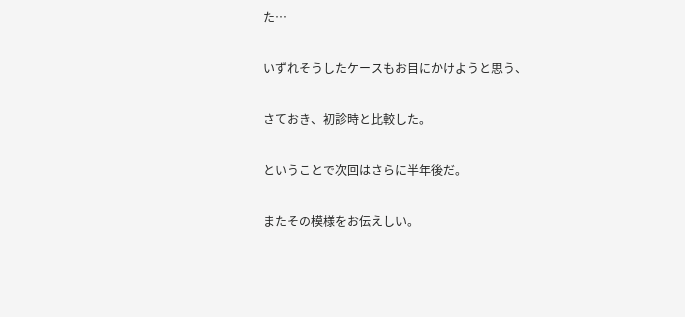た…

いずれそうしたケースもお目にかけようと思う、

さておき、初診時と比較した。

ということで次回はさらに半年後だ。

またその模様をお伝えしい。